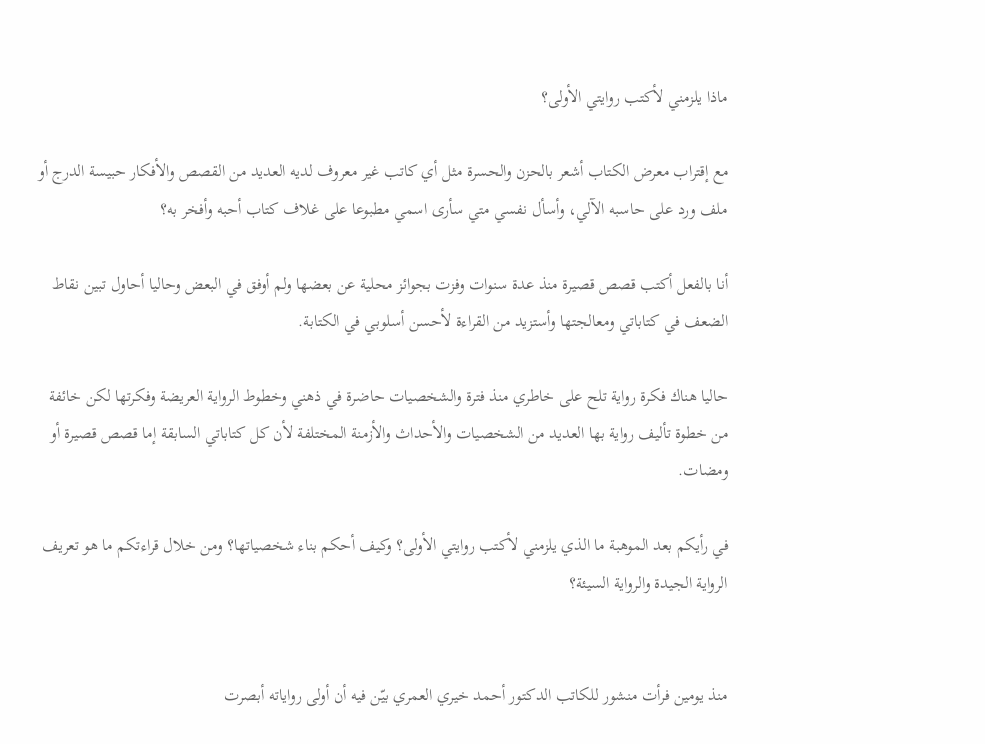ماذا يلزمني لأكتب روايتي الأولى؟

مع إقتراب معرض الكتاب أشعر بالحزن والحسرة مثل أي كاتب غير معروف لديه العديد من القصص والأفكار حبيسة الدرج أو ملف ورد على حاسبه الآلي، وأسأل نفسي متي سأرى اسمي مطبوعا على غلاف كتاب أحبه وأفخر به؟

أنا بالفعل أكتب قصص قصيرة منذ عدة سنوات وفزت بجوائز محلية عن بعضها ولم أوفق في البعض وحاليا أحاول تبين نقاط الضعف في كتاباتي ومعالجتها وأستزيد من القراءة لأحسن أسلوبي في الكتابة.

حاليا هناك فكرة رواية تلح على خاطري منذ فترة والشخصيات حاضرة في ذهني وخطوط الرواية العريضة وفكرتها لكن خائفة من خطوة تأليف رواية بها العديد من الشخصيات والأحداث والأزمنة المختلفة لأن كل كتاباتي السابقة إما قصص قصيرة أو ومضات.

في رأيكم بعد الموهبة ما الذي يلزمني لأكتب روايتي الأولى؟ وكيف أحكم بناء شخصياتها؟ ومن خلال قراءتكم ما هو تعريف الرواية الجيدة والرواية السيئة؟


منذ يومين فرأت منشور للكاتب الدكتور أحمد خيري العمري بيّن فيه أن أولى رواياته أبصرت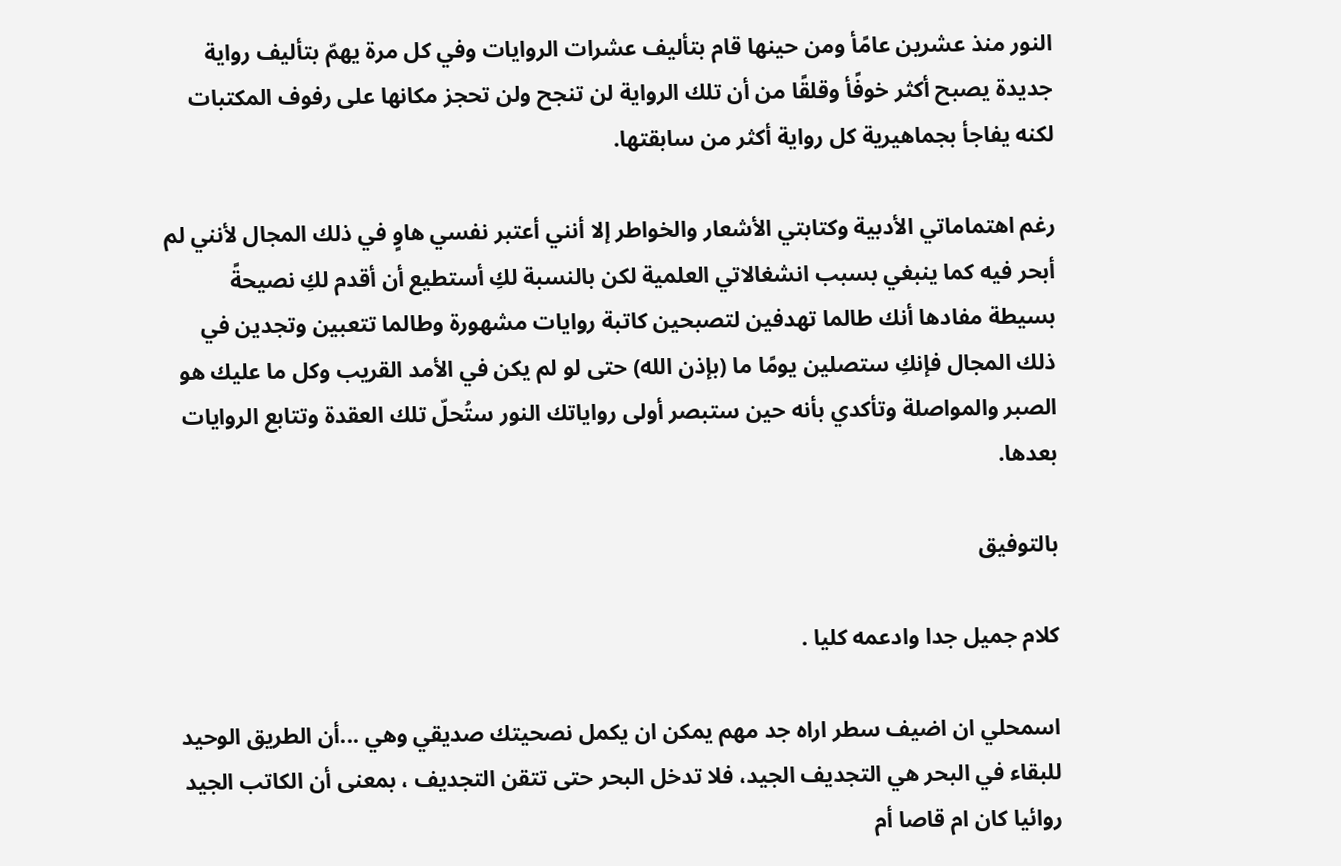النور منذ عشرين عامًأ ومن حينها قام بتأليف عشرات الروايات وفي كل مرة يهمّ بتأليف رواية جديدة يصبح أكثر خوفًأ وقلقًا من أن تلك الرواية لن تنجح ولن تحجز مكانها على رفوف المكتبات لكنه يفاجأ بجماهيرية كل رواية أكثر من سابقتها.

رغم اهتماماتي الأدبية وكتابتي الأشعار والخواطر إلا أنني أعتبر نفسي هاوٍ في ذلك المجال لأنني لم أبحر فيه كما ينبغي بسبب انشغالاتي العلمية لكن بالنسبة لكِ أستطيع أن أقدم لكِ نصيحةً بسيطة مفادها أنك طالما تهدفين لتصبحين كاتبة روايات مشهورة وطالما تتعبين وتجدين في ذلك المجال فإنكِ ستصلين يومًا ما (بإذن الله) حتى لو لم يكن في الأمد القريب وكل ما عليك هو الصبر والمواصلة وتأكدي بأنه حين ستبصر أولى رواياتك النور ستُحلّ تلك العقدة وتتابع الروايات بعدها.

بالتوفيق

كلام جميل جدا وادعمه كليا .

اسمحلي ان اضيف سطر اراه جد مهم يمكن ان يكمل نصحيتك صديقي وهي ...أن الطريق الوحيد للبقاء في البحر هي التجديف الجيد، فلا تدخل البحر حتى تتقن التجديف ، بمعنى أن الكاتب الجيد روائيا كان ام قاصا أم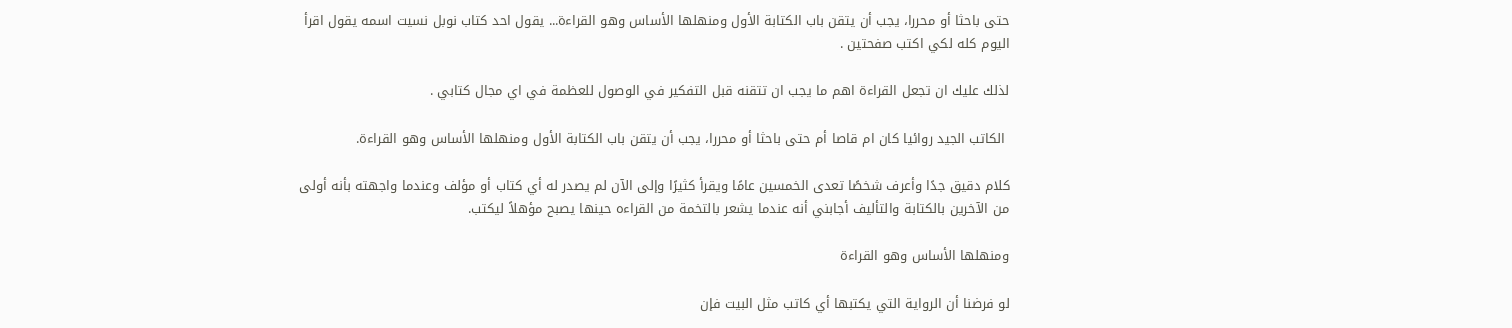حتى باحثا أو محررا، يجب أن يتقن باب الكتابة الأول ومنهلها الأساس وهو القراءة... يقول احد كتاب نوبل نسيت اسمه يقول اقرأ اليوم كله لكي اكتب صفحتين .

لذلك عليك ان تجعل القراءة اهم ما يجب ان تتقنه قبل التفكير في الوصول للعظمة في اي مجال كتابي .

 الكاتب الجيد روائيا كان ام قاصا أم حتى باحثا أو محررا، يجب أن يتقن باب الكتابة الأول ومنهلها الأساس وهو القراءة.

كلام دقيق جدًا وأعرف شخصًا تعدى الخمسين عامًا ويقرأ كثيرًا وإلى الآن لم يصدر له أي كتاب أو مؤلف وعندما واجهته بأنه أولى من الآخرين بالكتابة والتأليف أجابني أنه عندما يشعر بالتخمة من القراءه حينها يصبح مؤهلاً ليكتب.

ومنهلها الأساس وهو القراءة

لو فرضنا أن الرواية التي يكتبها أي كاتب مثل البيت فإن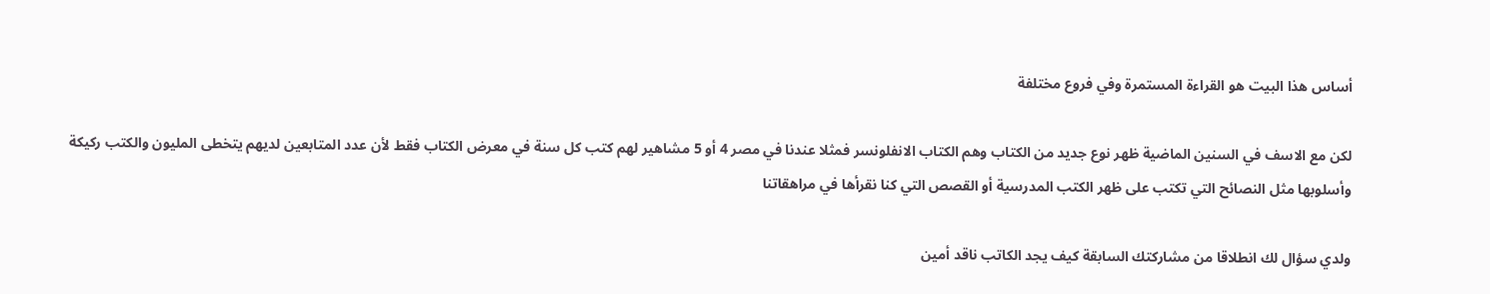أساس هذا البيت هو القراءة المستمرة وفي فروع مختلفة

لكن مع الاسف في السنين الماضية ظهر نوع جديد من الكتاب وهم الكتاب الانفلونسر فمثلا عندنا في مصر 4 أو 5 مشاهير لهم كتب كل سنة في معرض الكتاب فقط لأن عدد المتابعين لديهم يتخطى المليون والكتب ركيكة وأسلوبها مثل النصائح التي تكتب على ظهر الكتب المدرسية أو القصص التي كنا نقرأها في مراهقاتنا

ولدي سؤال لك انطلاقا من مشاركتك السابقة كيف يجد الكاتب ناقد أمين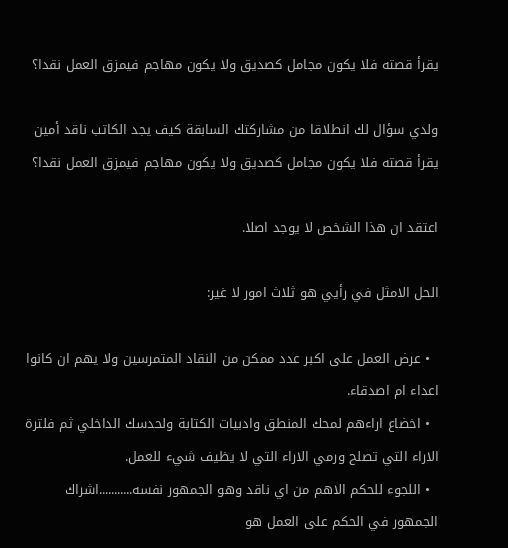يقرأ قصته فلا يكون مجامل كصديق ولا يكون مهاجم فيمزق العمل نقدا؟

ولدي سؤال لك انطلاقا من مشاركتك السابقة كيف يجد الكاتب ناقد أمين يقرأ قصته فلا يكون مجامل كصديق ولا يكون مهاجم فيمزق العمل نقدا؟

اعتقد ان هذا الشخص لا يوجد اصلا.

الحل الامثل في رأيي هو ثلاث امور لا غير:

  • عرض العمل على اكبر عدد ممكن من النقاد المتمرسين ولا يهم ان كانوا اعداء ام اصدقاء.
  • اخضاع اراءهم لمحك المنطق وادبيات الكتابة ولحدسك الداخلي ثم فلترة الاراء التي تصلح ورمي الاراء التي لا يظيف شيء للعمل.
  • اللجوء للحكم الاهم من اي ناقد وهو الجمهور نفسه...........اشراك الجمهور في الحكم على العمل هو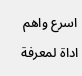اسرع واهم اداة لمعرفة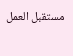مستقبل العمل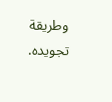وطريقة تجويده.